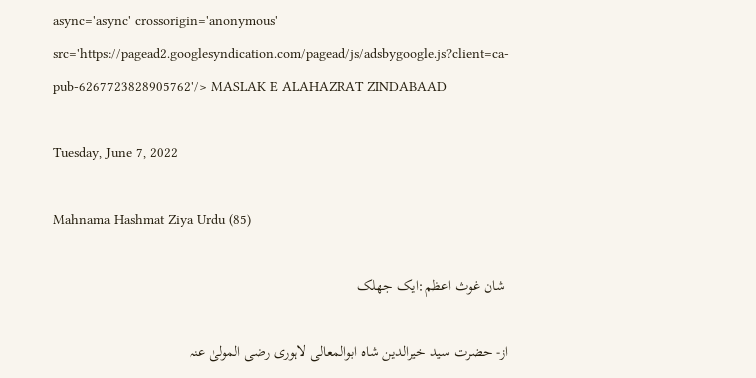async='async' crossorigin='anonymous' src='https://pagead2.googlesyndication.com/pagead/js/adsbygoogle.js?client=ca-pub-6267723828905762'/> MASLAK E ALAHAZRAT ZINDABAAD

Tuesday, June 7, 2022

Mahnama Hashmat Ziya Urdu (85)

 شان غوث اعظم:ایک جھلک

از- حضرت سید خیرالدین شاہ ابوالمعالی لاہوری رضی المولیٰ عنہ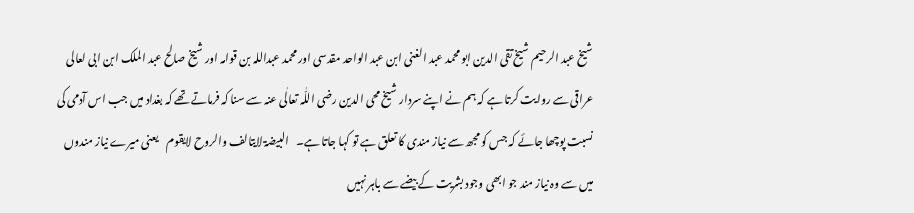شیخ عبد الرحیم شیخ تقی الدین ابو محمد عبد الغنی ابن عبد الواحد مقدسی اور محمد عبداللہ بن قوامہ اور شیخ صالح عبد الملک ابن ابی لعالی عراقی سے روایت کرتا ہے کہ ہم نے اپنے سردار شیخ محی الدین رضی اللّٰہ تعالٰی عنہ سے سنا کہ فرماتے تھے کہ بغداد میں جب اس آدمی کی نسبت پوچھا جائے کہ جس کو مجھ سے نیاز مندی کا تعلق ہے تو کہا جاتا ہے۔   البیضۃ لایتالف والروح لایقوم    یعنی میرے نیاز مندوں میں سے وہ نیاز مند جو ابھی وجود بشریت کے بیضے سے باہر نہیں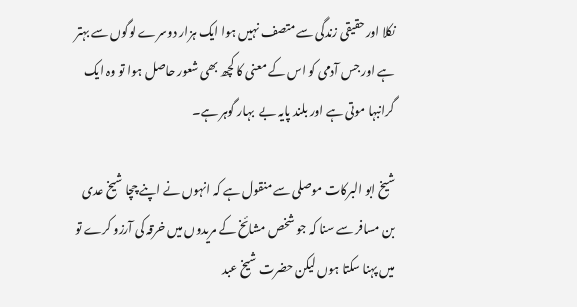نکلا اور حقیقی زندگی سے متصف نہیں ہوا ایک ہزار دوسرے لوگوں سے بہتر ہے اور جس آدمی کو اس کے معنی کا کچھ بھی شعور حاصل ہوا تو وہ ایک گرانبہا موتی ہے اور بلند پایہ بے  بہار گوہر ہے۔

شیخ ابو البرکات موصلی سے منقول ہے کہ انہوں نے اپنے چچا شیخ عدی بن مسافر سے سنا کہ جو شخص مشائخ کے مریدوں میں خرقہ کی آرزو کرے تو میں پہنا سکتا ہوں لیکن حضرت شیخ عبد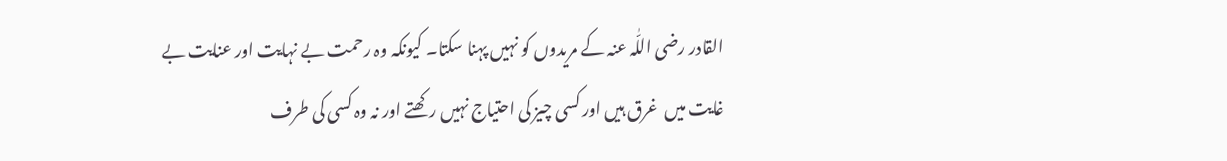القادر رضی اللّٰہ عنہ کے مریدوں کو نہیں پہنا سکتا۔ کیونکہ وہ رحمت بے نہایت اور عنایت بے غایت میں  غرق ہیں اور کسی چیز کی احتیاج نہیں رکھتے اور نہ وہ کسی کی طرف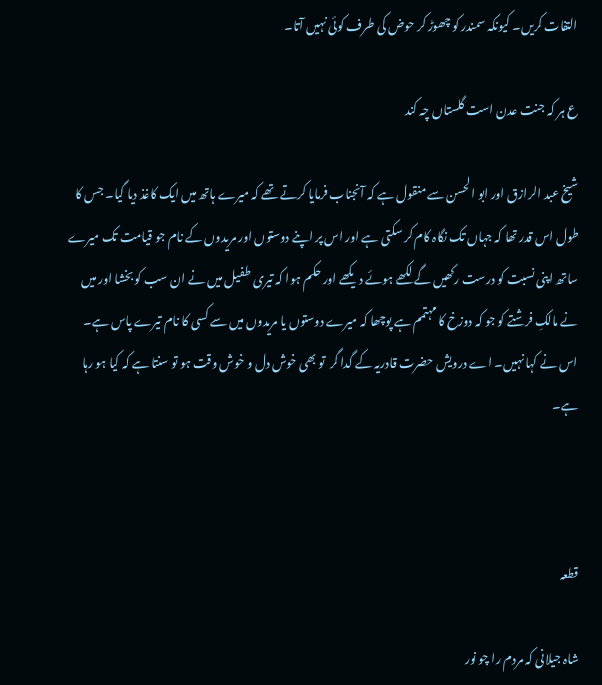التفات کریں۔ کیونکہ سمندر کو چھوڑ کر حوض کی طرف کوئی نہیں آتا۔

ع ہر کہ جنت عدن است گلستاں چہ کند

شیخ عبد الرازق اور ابو الحسن سے منقول ہے کہ آنجناب فرمایا کرتے تھے کہ میرے ہاتھ میں ایک کاغذ دیا گیا۔ جس کا طول اس قدر تھا کہ جہاں تک نگاہ کام کر سکتی ہے اور اس پر اپنے دوستوں اور مریدوں کے نام جو قیامت تک میرے ساتھ اپنی نسبت کو درست رکھیں گے لکھے ہوئے دیکھے اور حکم ہوا کہ تیری طفیل میں نے ان سب کو بخشا اور میں نے مالکِ فرشتے کو جو کہ دوزخ کا مہتمم ہے پوچھا کہ میرے دوستوں یا مریدوں میں سے کسی کا نام تیرے پاس ہے۔ اس نے کہا نہیں۔ اے درویش حضرت قادریہ کے گدا گر  تو بھی خوش دل و خوش وقت ہو تو سنتا ہے کہ کیا ہو رہا ہے۔



قطعہ

شاہ جیلانی کہ مردم را چو نور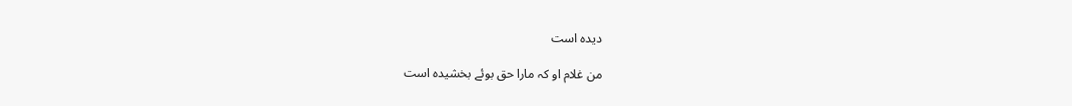دیدہ است

من غلام او کہ مارا حق بوئے بخشیدہ است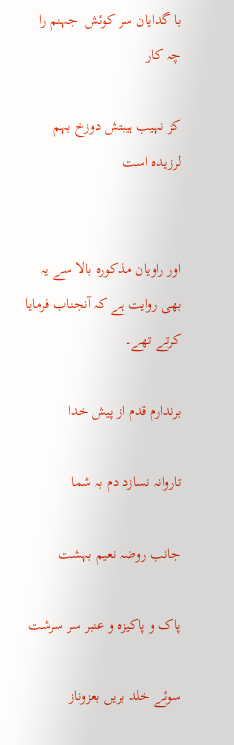با گدایان سر کوئش  جہنم را چہ کار

کز نہیب ہیبتش دوزخ بہم لرزیدہ است


اور راویان مذکورہ بالا سے یہ بھی روایت ہے کہ آنجناب فرمایا کرتے تھے۔

برندارم قدم از پیش خدا

تاروانہ نسازد دم بہ شما

جانب روضہ نعیم بہشت

پاک و پاکیزہ و عنبر سر سرشت

سوئے خلد بریں بعزوناز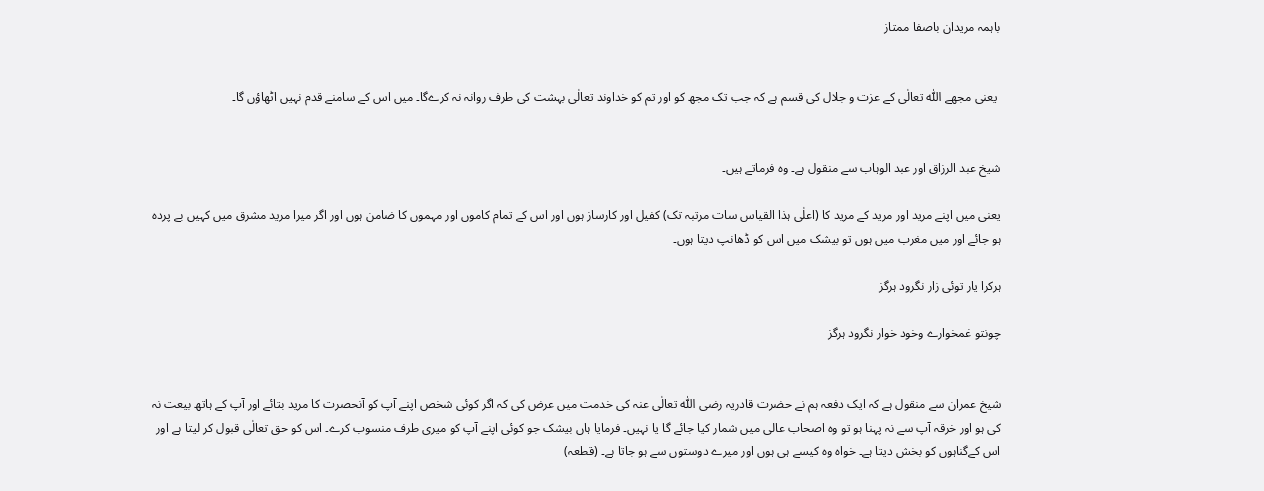باہمہ مریدان باصفا ممتاز


 یعنی مجھے اللّٰہ تعالٰی کے عزت و جلال کی قسم ہے کہ جب تک مجھ کو اور تم کو خداوند تعالٰی بہشت کی طرف روانہ نہ کرےگا۔ میں اس کے سامنے قدم نہیں اٹھاؤں گا۔


شیخ عبد الرزاق اور عبد الوہاب سے منقول ہے۔ وہ فرماتے ہیں۔

یعنی میں اپنے مرید اور مرید کے مرید کا (اعلٰی ہذا القیاس سات مرتبہ تک) کفیل اور کارساز ہوں اور اس کے تمام کاموں اور مہموں کا ضامن ہوں اور اگر میرا مرید مشرق میں کہیں بے پردہ ہو جائے اور میں مغرب میں ہوں تو بیشک میں اس کو ڈھانپ دیتا ہوں۔

ہرکرا یار توئی زار نگرود ہرگز

چونتو غمخوارے وخود خوار نگرود ہرگز


شیخ عمران سے منقول ہے کہ ایک دفعہ ہم نے حضرت قادریہ رضی اللّٰہ تعالٰی عنہ کی خدمت میں عرض کی کہ اگر کوئی شخص اپنے آپ کو آنحصرت کا مرید بتائے اور آپ کے ہاتھ بیعت نہ کی ہو اور خرقہ آپ سے نہ پہنا ہو تو وہ اصحاب عالی میں شمار کیا جائے گا یا نہیں۔ فرمایا ہاں بیشک جو کوئی اپنے آپ کو میری طرف منسوب کرے۔ اس کو حق تعالٰی قبول کر لیتا ہے اور اس کےگناہوں کو بخش دیتا ہے۔ خواہ وہ کیسے ہی ہوں اور میرے دوستوں سے ہو جاتا ہے۔ (قطعہ)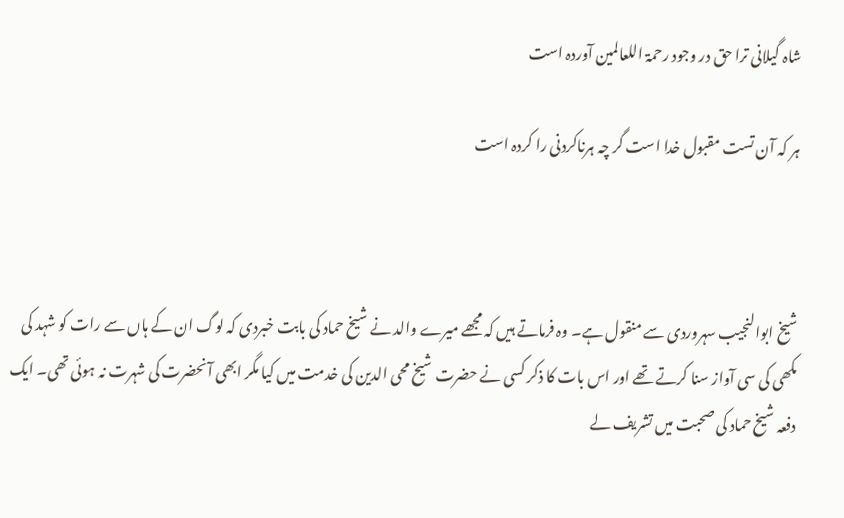شاہ گیلانی ترا حق در وجود رحمۃ اللعالمین آوردہ است

ہر کہ آن تست مقبول خدا است گر چہ ہرناکردنی را کردہ است



شیخ ابوالنجیب سہروردی سے منقول ہے۔ وہ فرماتے ہیں کہ مجھے میرے والد نے شیخ حماد کی بابت خبردی کہ لوگ ان کے ہاں سے رات کو شہد کی مکھی کی سی آواز سنا کرتے تھے اور اس بات کا ذکر کسی نے حضرت شیخ محی الدین کی خدمت میں کیا مگر ابھی آنحضرت کی شہرت نہ ہوئی تھی۔ ایک دفعہ شیخ حماد کی صحبت میں تشریف لے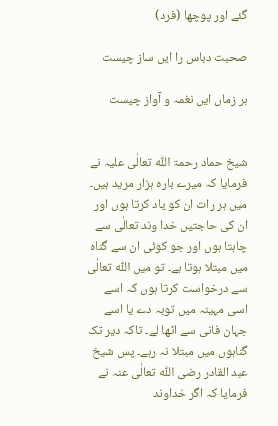گئے اور پوچھا (فرد)

صحبت دباس را ایں ساز چیست

ہر زماں ایں نغمہ و آواز چیست


شیخ حماد رحمۃ اللّٰہ تعالٰی علیہ نے فرمایا کہ میرے بارہ ہزار مرید ہیں۔ میں ہر رات ان کو یاد کرتا ہوں اور ان کی حاجتیں خدا وند تعالٰی سے چاہتا ہوں اور جو کوئی ان سے گناہ میں مبتلا ہوتا ہے۔ تو میں اللّٰہ تعالٰی سے درخواست کرتا ہوں کہ اسے اسی مہینہ میں توبہ دے یا اسے جہان فانی سے اٹھا لے۔ تاکہ دیر تک گناہوں میں مبتلا نہ رہے۔ پس شیخ عبد القادر رضی اللّٰہ تعالٰی عنہ نے فرمایا کہ اگر خداوند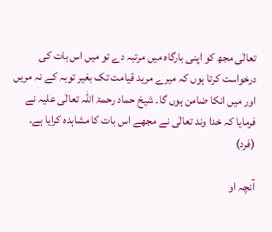تعالٰی مجھ کو اپنی بارگاہ میں مرتبہ دے تو میں اس بات کی درخواست کرتا ہوں کہ میرے مرید قیامت تک بغیر توبہ کے نہ مریں اور میں انکا ضامن ہوں گا۔ شیخ حماد رحمۃ اللّٰہ تعالٰی علیہ نے فرمایا کہ خدا وند تعالٰی نے مجھے اس بات کا مشاہدہ کرایا ہے۔ (فرد)

آنچہ او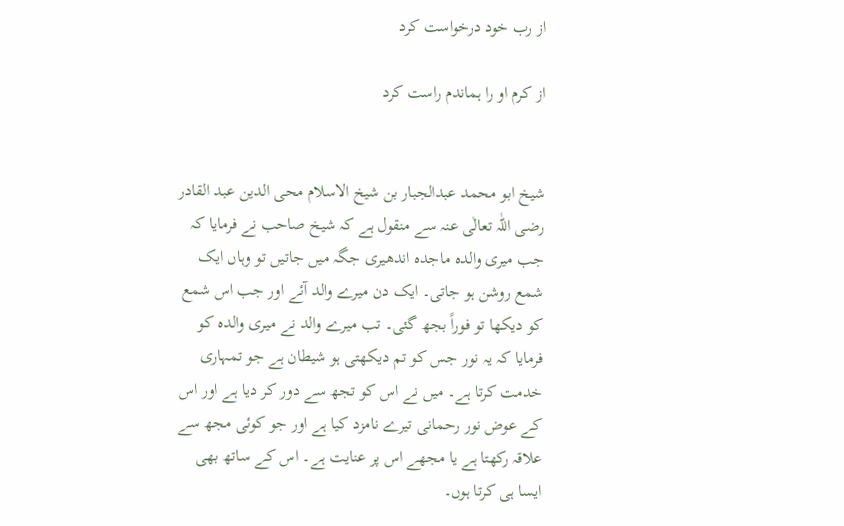از رب خود درخواست کرد

از کرم او را ہماندم راست کرد


شیخ ابو محمد عبدالجبار بن شیخ الاسلام محی الدین عبد القادر رضی اللّٰہ تعالٰی عنہ سے منقول ہے کہ شیخ صاحب نے فرمایا کہ جب میری والدہ ماجدہ اندھیری جگہ میں جاتیں تو وہاں ایک شمع روشن ہو جاتی۔ ایک دن میرے والد آئے اور جب اس شمع کو دیکھا تو فوراً بجھ گئی۔ تب میرے والد نے میری والدہ کو فرمایا کہ یہ نور جس کو تم دیکھتی ہو شیطان ہے جو تمہاری خدمت کرتا ہے۔ میں نے اس کو تجھ سے دور کر دیا ہے اور اس کے عوض نور رحمانی تیرے نامزد کیا ہے اور جو کوئی مجھ سے علاقہ رکھتا ہے یا مجھے اس پر عنایت ہے۔ اس کے ساتھ بھی ایسا ہی کرتا ہوں۔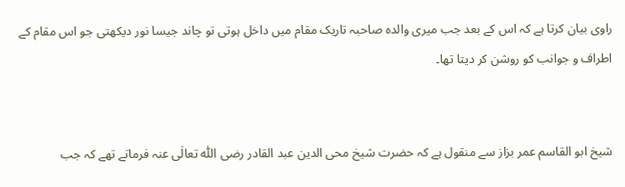راوی بیان کرتا ہے کہ اس کے بعد جب میری والدہ صاحبہ تاریک مقام میں داخل ہوتی تو چاند جیسا نور دیکھتی جو اس مقام کے اطراف و جوانب کو روشن کر دیتا تھا۔


شیخ ابو القاسم عمر بزاز سے منقول ہے کہ حضرت شیخ محی الدین عبد القادر رضی اللّٰہ تعالٰی عنہ فرماتے تھے کہ جب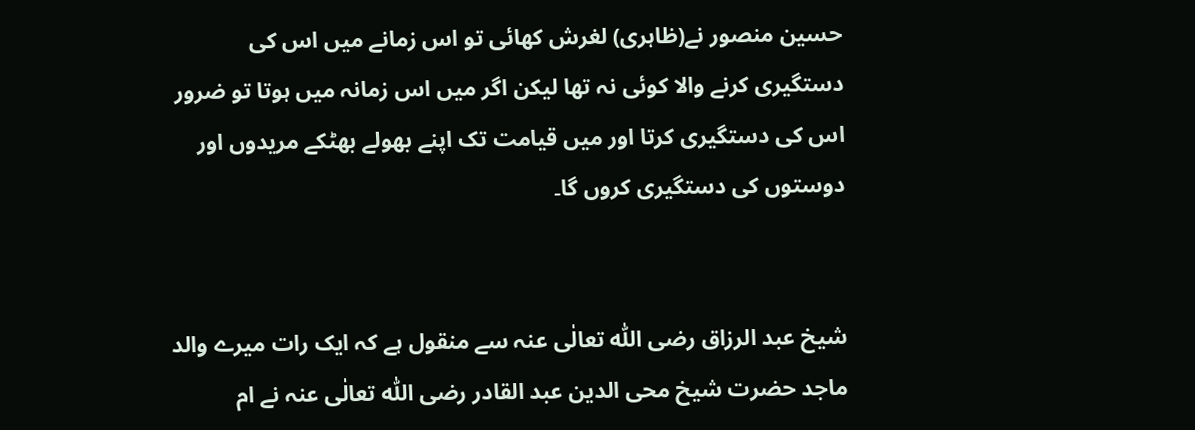حسین منصور نے(ظاہری) لغرش کھائی تو اس زمانے میں اس کی دستگیری کرنے والا کوئی نہ تھا لیکن اگر میں اس زمانہ میں ہوتا تو ضرور اس کی دستگیری کرتا اور میں قیامت تک اپنے بھولے بھٹکے مریدوں اور دوستوں کی دستگیری کروں گا۔


شیخ عبد الرزاق رضی اللّٰہ تعالٰی عنہ سے منقول ہے کہ ایک رات میرے والد ماجد حضرت شیخ محی الدین عبد القادر رضی اللّٰہ تعالٰی عنہ نے ام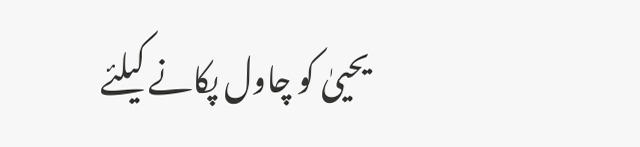یحییٰ کو چاول پکانے کیلئے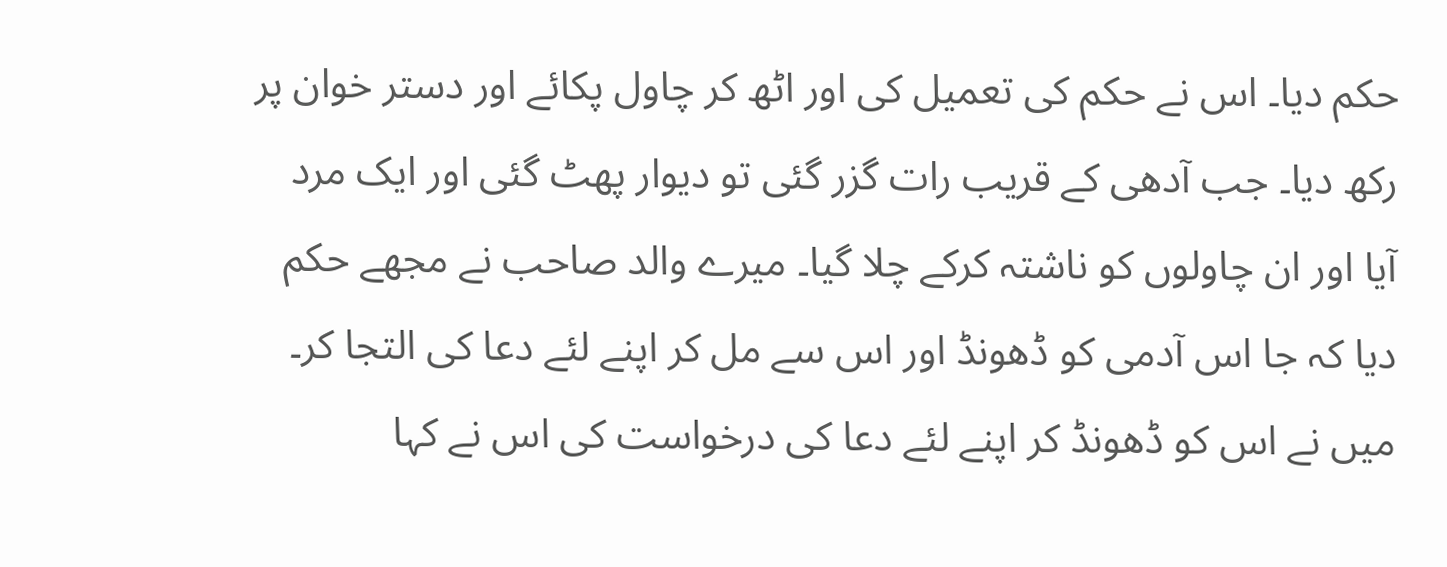حکم دیا۔ اس نے حکم کی تعمیل کی اور اٹھ کر چاول پکائے اور دستر خوان پر رکھ دیا۔ جب آدھی کے قریب رات گزر گئی تو دیوار پھٹ گئی اور ایک مرد آیا اور ان چاولوں کو ناشتہ کرکے چلا گیا۔ میرے والد صاحب نے مجھے حکم دیا کہ جا اس آدمی کو ڈھونڈ اور اس سے مل کر اپنے لئے دعا کی التجا کر۔ میں نے اس کو ڈھونڈ کر اپنے لئے دعا کی درخواست کی اس نے کہا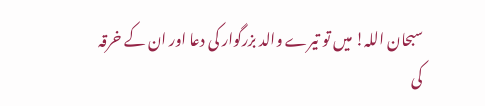سبحان اللہ! میں تو تیرے والد بزرگوار کی دعا اور ان کے خرقہ کی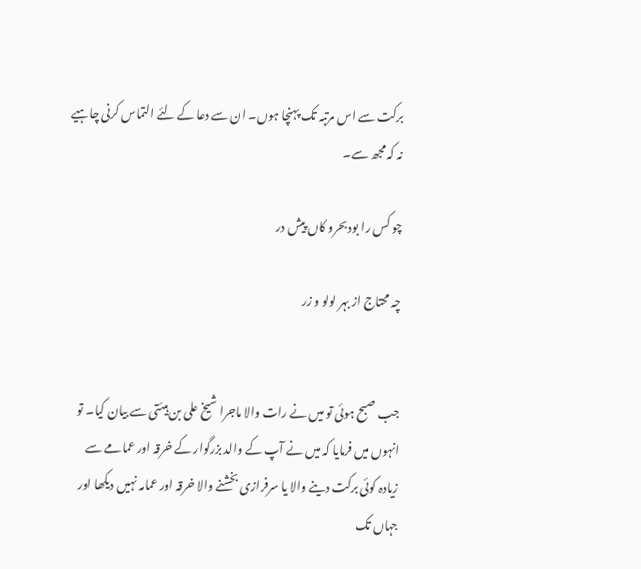برکت سے اس مرتبہ تک پہنچا ہوں۔ ان سے دعا کے لئے التماس کرنی چاہیے نہ کہ مجھ سے۔

چو کس را بود بحرو کاں پیش در

چہ محتاج از بہر لولو و زر


جب صبح ہوئی تو میں نے رات والا ماجرا شیخ علی بن ہیئتی سے بیان کیا۔ تو انہوں میں فرمایا کہ میں نے آپ کے والد بزرگوار کے خرقہ اور عمامے سے زیادہ کوئی برکت دینے والا یا سرفرازی بخشنے والا خرقہ اور عمامہ نہیں دیکھا اور جہاں تک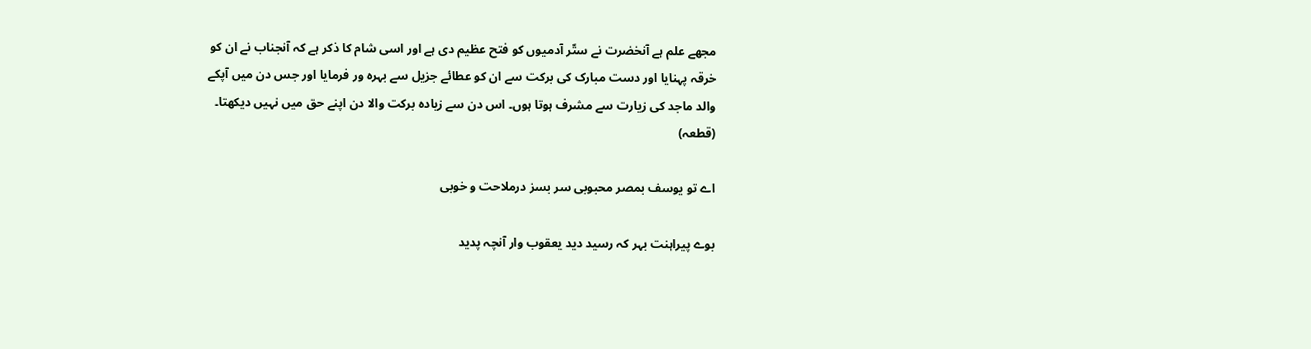مجھے علم ہے آنخضرت نے ستّر آدمیوں کو فتح عظیم دی ہے اور اسی شام کا ذکر ہے کہ آنجناب نے ان کو خرقہ پہنایا اور دست مبارک کی برکت سے ان کو عطائے جزیل سے بہرہ ور فرمایا اور جس دن میں آپکے والد ماجد کی زیارت سے مشرف ہوتا ہوں۔ اس دن سے زیادہ برکت والا دن اپنے حق میں نہیں دیکھتا۔ (قطعہ)

اے تو یوسف بمصر محبوبی سر بسز درملاحت و خوبی

بوے پیراہنت بہر کہ رسید دید یعقوب وار آنچہ پدید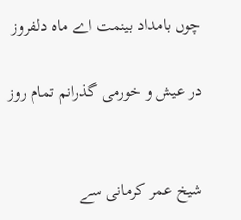چوں بامداد بینمت اے ماہ دلفروز

در عیش و خورمی گذرانم تمام روز


شیخ عمر کرمانی سے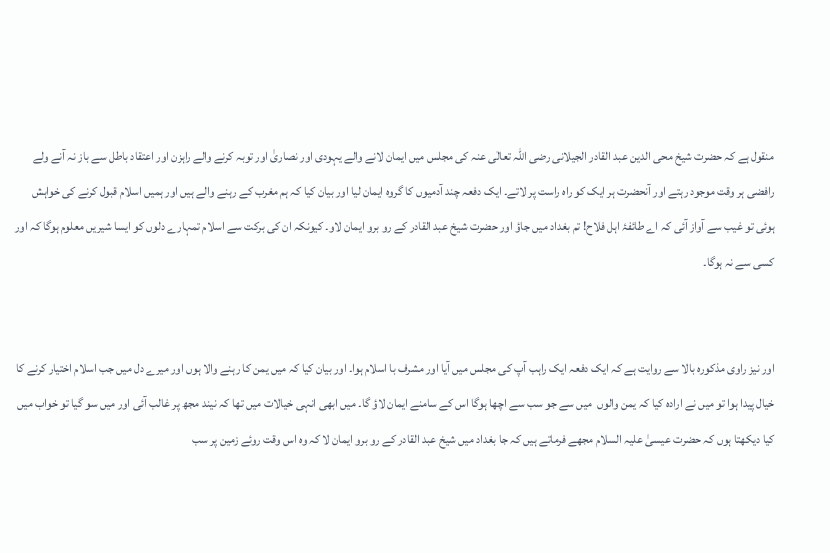منقول ہے کہ حضرت شیخ محی الدین عبد القادر الجیلانی رضی اللّٰہ تعالٰی عنہ کی مجلس میں ایمان لانے والے یہودی اور نصاریٰ اور توبہ کرنے والے راہزن اور اعتقاد باطل سے باز نہ آنے ولے رافضی ہر وقت موجود رہتے اور آنحضرت ہر ایک کو راہ راست پر لاتے۔ ایک دفعہ چند آدمیوں کا گروہ ایمان لیا اور بیان کیا کہ ہم مغرب کے رہنے والے ہیں اور ہمیں اسلام قبول کرنے کی خواہش ہوئی تو غیب سے آواز آئی کہ اے طائفۂ اہل فلاح! تم بغداد میں جاؤ اور حضرت شیخ عبد القادر کے رو برو ایمان لاو۔ کیونکہ ان کی برکت سے اسلام تمہارے دلوں کو ایسا شیریں معلوم ہوگا کہ اور کسی سے نہ ہوگا۔


اور نیز راوی مذکورہ بالا سے روایت ہے کہ ایک دفعہ ایک راہب آپ کی مجلس میں آیا اور مشرف با اسلام ہوا۔ اور بیان کیا کہ میں یمن کا رہنے والا ہوں اور میرے دل میں جب اسلام اختیار کرنے کا خیال پیدا ہوا تو میں نے ارادہ کیا کہ یمن والوں  میں سے جو سب سے اچھا ہوگا اس کے سامنے ایمان لاؤ گا۔ میں ابھی انہی خیالات میں تھا کہ نیند مجھ پر غالب آئی اور میں سو گیا تو خواب میں کیا دیکھتا ہوں کہ حضرت عیسیٰ علیہ السلام مجھے فرماتے ہیں کہ جا بغداد میں شیخ عبد القادر کے رو برو ایمان لا کہ وہ اس وقت روئے زمین پر سب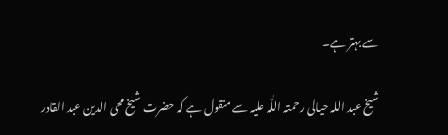سے بہتر ہے۔

شیخ عبد اللہ حیالی رحمتہ اللّٰہ علیہ سے منقول ہے کہ حضرت شیخ محی الدین عبد القادر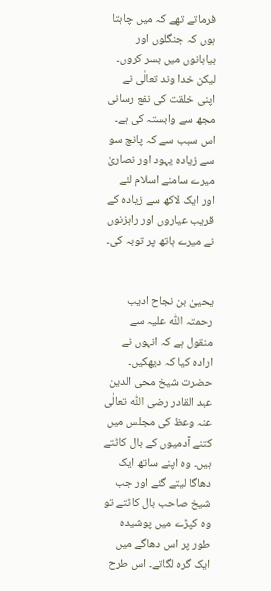فرماتے تھے کہ میں چاہتا ہوں کہ جنگلوں اور بیابانوں میں بسر کروں۔ لیکن خدا وند تعالٰی نے اپنی خلقت کی نفع رسانی مجھ سے وابستہ کی ہے۔ اس سبب سے کہ پانچ سو سے زیادہ یہود اور نصاریٰ میرے سامنے اسلام لئے اور ایک لاکھ سے زیادہ کے قریب عیاروں اور راہزنوں نے میرے ہاتھ پر توبہ کی۔


یحییٰ بن نجاح ادیب رحمتہ اللّٰہ علیہ سے منقول ہے کہ انہوں نے ارادہ کیا کہ دیھکیں۔ حضرت شیخ محی الدین عبد القادر رضی اللّٰہ تعالٰی عنہ وعظ کی مجلس میں کتنے آدمیوں کے بال کاٹتے ہیں۔ وہ اپنے ساتھ ایک دھاگا لیتے گئے اور جب شیخ صاحب بال کاٹتے تو وہ کپڑے میں پوشیدہ طور پر اس دھاگے میں ایک گرہ لگاتے۔ اس طرح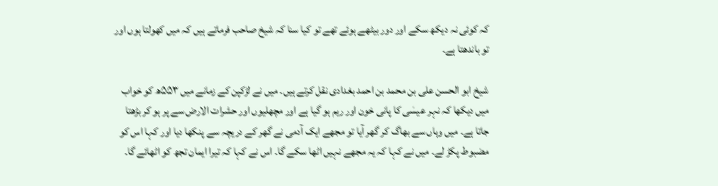کہ کوئی نہ دیکھ سکے اور دور بیٹھے ہوئے تھے تو کیا سنا کہ شیخ صاحب فرماتے ہیں کہ میں کھولتا ہوں اور تو باندھتا ہے۔

شیخ ابو الحسن علی بن محمد بن احمد بغدادی نقل کرتے ہیں۔ میں نے لڑکپن کے زمانے میں ۵۵۳ھ کو خواب میں دیکھا کہ نہر عیسٰی کا پانی خون اور ریم ہو گیا ہے اور مچھلیوں اور حشرات الارض سے پر ہو کر بڑھتا جاتا ہے۔ میں وہاں سے بھاگ کر گھر آیا تو مجھے ایک آدمی نے گھر کے دریچہ سے پنکھا دیا اور کہا اس کو مضبوط پکڑ لے۔ میں نے کہا کہ یہ مجھے نہیں اٹھا سکے گا۔ اس نے کہا کہ تیرا ایمان تجھ کو اٹھائے گا۔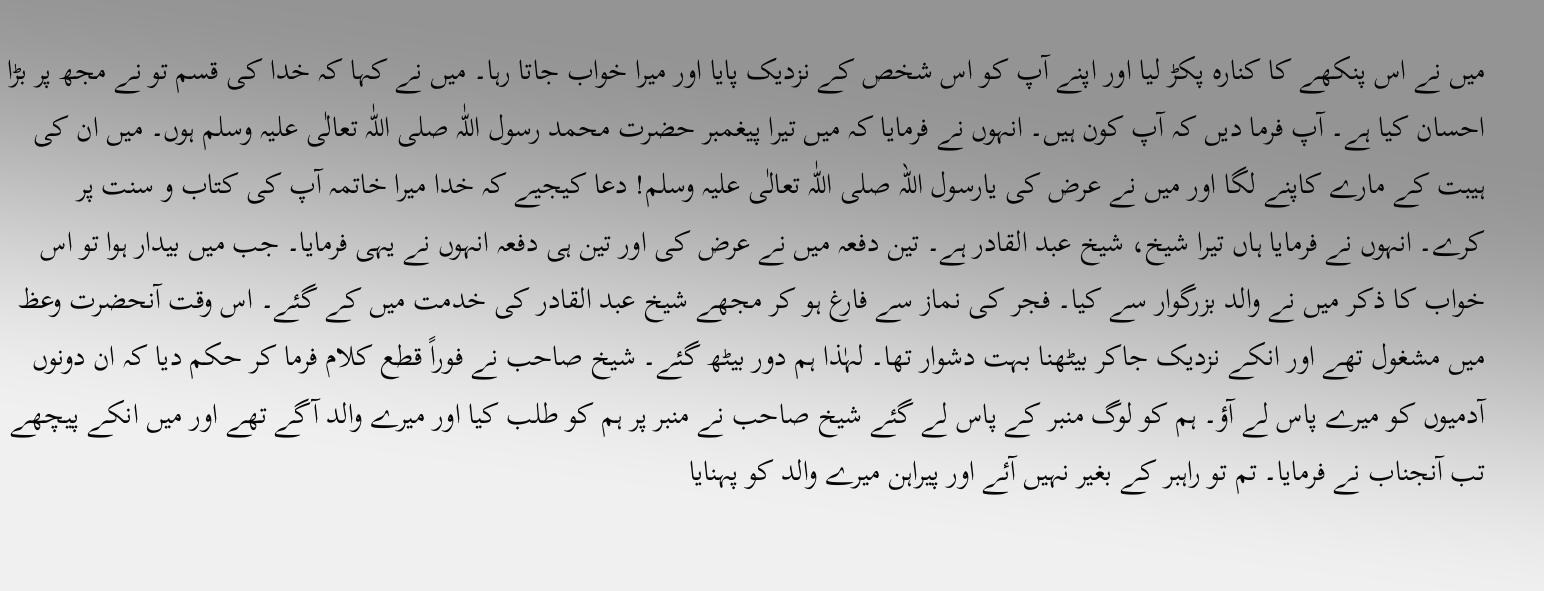میں نے اس پنکھے کا کنارہ پکڑ لیا اور اپنے آپ کو اس شخص کے نزدیک پایا اور میرا خواب جاتا رہا۔ میں نے کہا کہ خدا کی قسم تو نے مجھ پر بڑا احسان کیا ہے۔ آپ فرما دیں کہ آپ کون ہیں۔ انہوں نے فرمایا کہ میں تیرا پیغمبر حضرت محمد رسول اللّٰہ صلی اللّٰہ تعالٰی علیہ وسلم ہوں۔ میں ان کی ہیبت کے مارے کاپنے لگا اور میں نے عرض کی یارسول اللہ صلی اللّٰہ تعالٰی علیہ وسلم! دعا کیجیے کہ خدا میرا خاتمہ آپ کی کتاب و سنت پر کرے۔ انہوں نے فرمایا ہاں تیرا شیخ، شیخ عبد القادر ہے۔ تین دفعہ میں نے عرض کی اور تین ہی دفعہ انہوں نے یہی فرمایا۔ جب میں بیدار ہوا تو اس خواب کا ذکر میں نے والد بزرگوار سے کیا۔ فجر کی نماز سے فارغ ہو کر مجھے شیخ عبد القادر کی خدمت میں کے گئے۔ اس وقت آنحضرت وعظ میں مشغول تھے اور انکے نزدیک جاکر بیٹھنا بہت دشوار تھا۔ لہٰذا ہم دور بیٹھ گئے۔ شیخ صاحب نے فوراً قطع کلام فرما کر حکم دیا کہ ان دونوں آدمیوں کو میرے پاس لے آؤ۔ ہم کو لوگ منبر کے پاس لے گئے شیخ صاحب نے منبر پر ہم کو طلب کیا اور میرے والد آگے تھے اور میں انکے پیچھے تب آنجناب نے فرمایا۔ تم تو راہبر کے بغیر نہیں آئے اور پیراہن میرے والد کو پہنایا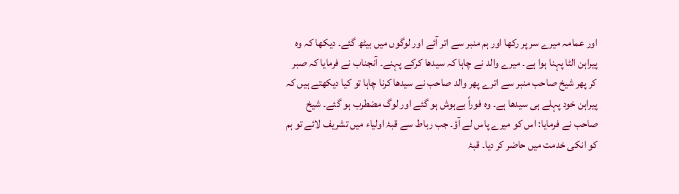اور عمامہ میرے سر پر رکھا اور ہم منبر سے اتر آئے اور لوگوں میں بیٹھ گئے۔ دیکھا کہ وہ پیراہن الٹا پہنا ہوا ہے۔ میرے والد نے چاہا کہ سیدھا کرکے پہنے۔ آنجناب نے فرمایا کہ صبر کر پھر شیخ صاحب منبر سے اترے پھر والد صاحب نے سیدھا کرنا چاہا تو کیا دیکھتے ہیں کہ پیراہن خود پہلے ہی سیدھا ہے۔ وہ فوراً بےہوش ہو گئے اور لوگ مضطرب ہو گئے۔ شیخ صاحب نے فرمایا: اس کو میرے پاس لے آؤ۔ جب رباط سے قبۂ اولیاء میں تشریف لائے تو ہم کو انکی خدمت میں حاضر کر دیا۔ قبۂ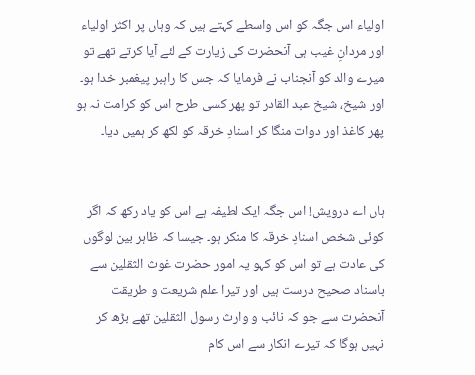اولیاء اس جگہ کو اس واسطے کہتے ہیں کہ وہاں پر اکثر اولیاء اور مردانِ غیب ہی آنحضرت کی زیارت کے لئے آیا کرتے تھے تو میرے والد کو آنجناب نے فرمایا کہ جس کا راہبر پیغمبر خدا ہو۔ اور شیخ، شیخ عبد القادر تو پھر کسی طرح اس کو کرامت نہ ہو پھر کاغذ اور دوات منگا کر اسنادِ خرقہ کو لکھ کر ہمیں دیا۔


ہاں اے درویش! اس جگہ ایک لطیفہ ہے اس کو یاد رکھ کہ اگر کوئی شخص اسنادِ خرقہ کا منکر ہو۔ جیسا کہ ظاہر بین لوگوں کی عادت ہے تو اس کو کہو یہ امور حضرت غوث الثقلین سے باسناد صحیح درست ہیں اور تیرا علم شریعت و طریقت آنحضرت سے جو کہ نائب و وارث رسول الثقلین تھے بڑھ کر نہیں ہوگا کہ تیرے انکار سے اس کام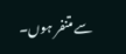سے متنفر ہوں۔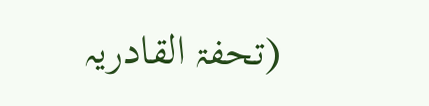(تحفۃ القادریہ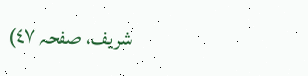شریف، صفحہ ٤٧)